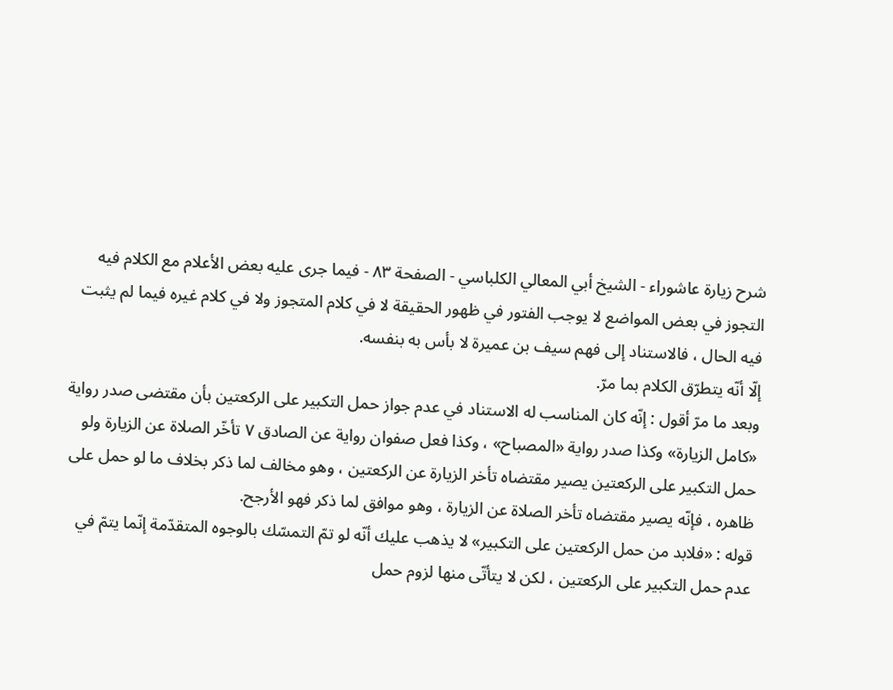شرح زيارة عاشوراء - الشيخ أبي المعالي الكلباسي - الصفحة ٨٣ - فيما جرى عليه بعض الأعلام مع الكلام فيه
التجوز في بعض المواضع لا يوجب الفتور في ظهور الحقيقة لا في كلام المتجوز ولا في كلام غيره فيما لم يثبت فيه الحال ، فالاستناد إلى فهم سيف بن عميرة لا بأس به بنفسه.
إلّا أنّه يتطرّق الكلام بما مرّ.
وبعد ما مرّ أقول : إنّه كان المناسب له الاستناد في عدم جواز حمل التكبير على الركعتين بأن مقتضى صدر رواية «كامل الزيارة» وكذا صدر رواية «المصباح» ، وكذا فعل صفوان رواية عن الصادق ٧ تأخّر الصلاة عن الزيارة ولو حمل التكبير على الركعتين يصير مقتضاه تأخر الزيارة عن الركعتين ، وهو مخالف لما ذكر بخلاف ما لو حمل على ظاهره ، فإنّه يصير مقتضاه تأخر الصلاة عن الزيارة ، وهو موافق لما ذكر فهو الأرجح.
قوله : «فلابد من حمل الركعتين على التكبير» لا يذهب عليك أنّه لو تمّ التمسّك بالوجوه المتقدّمة إنّما يتمّ في عدم حمل التكبير على الركعتين ، لكن لا يتأتّى منها لزوم حمل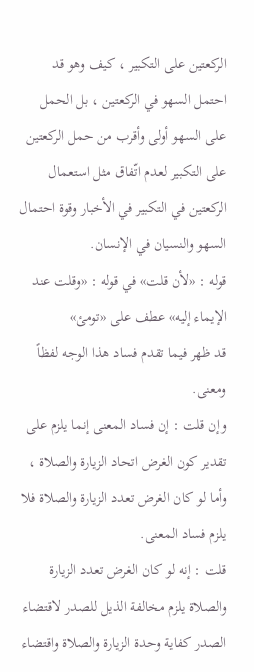الركعتين على التكبير ، كيف وهو قد احتمل السهو في الركعتين ، بل الحمل على السهو أولى وأقرب من حمل الركعتين على التكبير لعدم اتّفاق مثل استعمال الركعتين في التكبير في الأخبار وقوة احتمال السهو والنسيان في الإنسان.
قوله : «لأن قلت» في قوله : «وقلت عند الإيماء إليه» عطف على «تومئ»
قد ظهر فيما تقدم فساد هذا الوجه لفظاً ومعنى.
وإن قلت : إن فساد المعنى إنما يلزم على تقدير كون الغرض اتحاد الزيارة والصلاة ، وأما لو كان الغرض تعدد الزيارة والصلاة فلا يلزم فساد المعنى.
قلت : إنه لو كان الغرض تعدد الزيارة والصلاة يلزم مخالفة الذيل للصدر لاقتضاء الصدر كفاية وحدة الزيارة والصلاة واقتضاء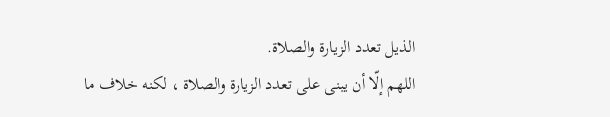الذيل تعدد الزيارة والصلاة.
اللهم إلّا أن يبنى على تعدد الزيارة والصلاة ، لكنه خلاف ما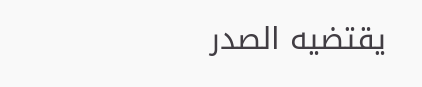يقتضيه الصدر